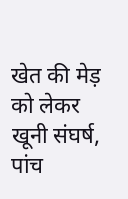खेत की मेड़ को लेकर खूनी संघर्ष, पांच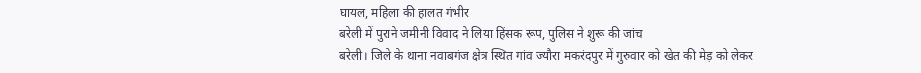घायल, महिला की हालत गंभीर
बरेली में पुराने जमीनी विवाद ने लिया हिंसक रूप, पुलिस ने शुरू की जांच
बरेली। जिले के थाना नवाबगंज क्षेत्र स्थित गांव ज्यौरा मकरंदपुर में गुरुवार को खेत की मेड़ को लेकर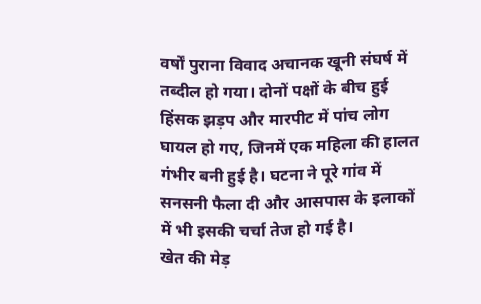वर्षों पुराना विवाद अचानक खूनी संघर्ष में तब्दील हो गया। दोनों पक्षों के बीच हुई हिंसक झड़प और मारपीट में पांच लोग घायल हो गए, जिनमें एक महिला की हालत गंभीर बनी हुई है। घटना ने पूरे गांव में सनसनी फैला दी और आसपास के इलाकों में भी इसकी चर्चा तेज हो गई है।
खेत की मेड़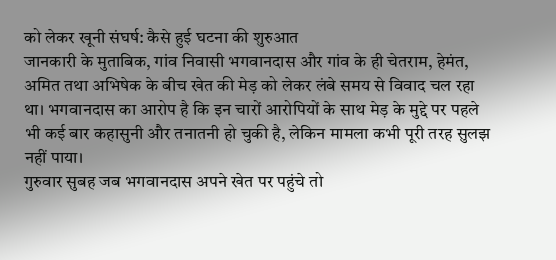को लेकर खूनी संघर्ष: कैसे हुई घटना की शुरुआत
जानकारी के मुताबिक, गांव निवासी भगवानदास और गांव के ही चेतराम, हेमंत, अमित तथा अभिषेक के बीच खेत की मेड़ को लेकर लंबे समय से विवाद चल रहा था। भगवानदास का आरोप है कि इन चारों आरोपियों के साथ मेड़ के मुद्दे पर पहले भी कई बार कहासुनी और तनातनी हो चुकी है, लेकिन मामला कभी पूरी तरह सुलझ नहीं पाया।
गुरुवार सुबह जब भगवानदास अपने खेत पर पहुंचे तो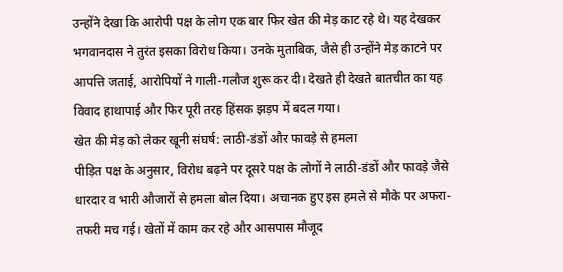उन्होंने देखा कि आरोपी पक्ष के लोग एक बार फिर खेत की मेड़ काट रहे थे। यह देखकर भगवानदास ने तुरंत इसका विरोध किया। उनके मुताबिक, जैसे ही उन्होंने मेड़ काटने पर आपत्ति जताई, आरोपियों ने गाली-गलौज शुरू कर दी। देखते ही देखते बातचीत का यह विवाद हाथापाई और फिर पूरी तरह हिंसक झड़प में बदल गया।
खेत की मेड़ को लेकर खूनी संघर्ष: लाठी-डंडों और फावड़े से हमला
पीड़ित पक्ष के अनुसार, विरोध बढ़ने पर दूसरे पक्ष के लोगों ने लाठी-डंडों और फावड़े जैसे धारदार व भारी औजारों से हमला बोल दिया। अचानक हुए इस हमले से मौके पर अफरा-तफरी मच गई। खेतों में काम कर रहे और आसपास मौजूद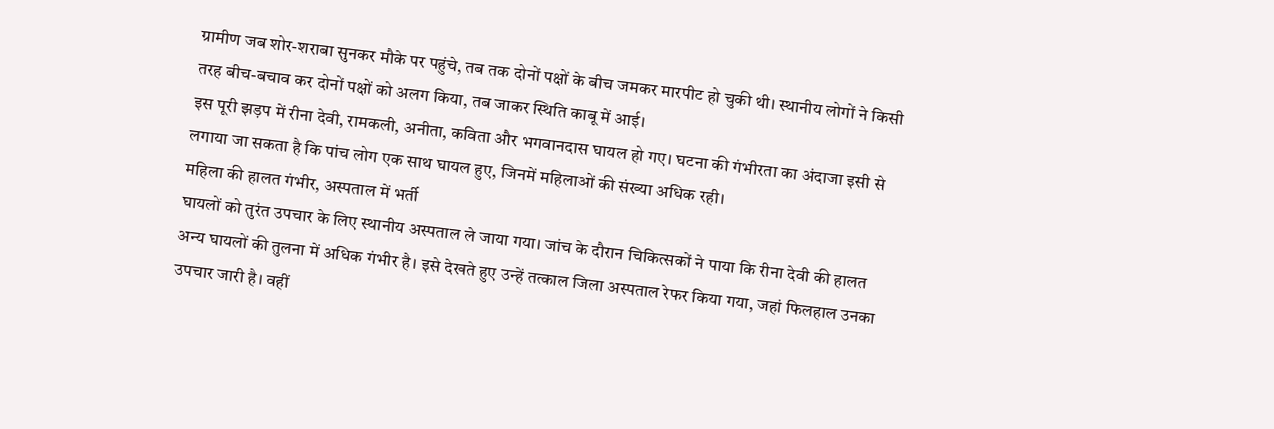ग्रामीण जब शोर-शराबा सुनकर मौके पर पहुंचे, तब तक दोनों पक्षों के बीच जमकर मारपीट हो चुकी थी। स्थानीय लोगों ने किसी तरह बीच-बचाव कर दोनों पक्षों को अलग किया, तब जाकर स्थिति काबू में आई।
इस पूरी झड़प में रीना देवी, रामकली, अनीता, कविता और भगवानदास घायल हो गए। घटना की गंभीरता का अंदाजा इसी से लगाया जा सकता है कि पांच लोग एक साथ घायल हुए, जिनमें महिलाओं की संख्या अधिक रही।
महिला की हालत गंभीर, अस्पताल में भर्ती
घायलों को तुरंत उपचार के लिए स्थानीय अस्पताल ले जाया गया। जांच के दौरान चिकित्सकों ने पाया कि रीना देवी की हालत अन्य घायलों की तुलना में अधिक गंभीर है। इसे देखते हुए उन्हें तत्काल जिला अस्पताल रेफर किया गया, जहां फिलहाल उनका उपचार जारी है। वहीं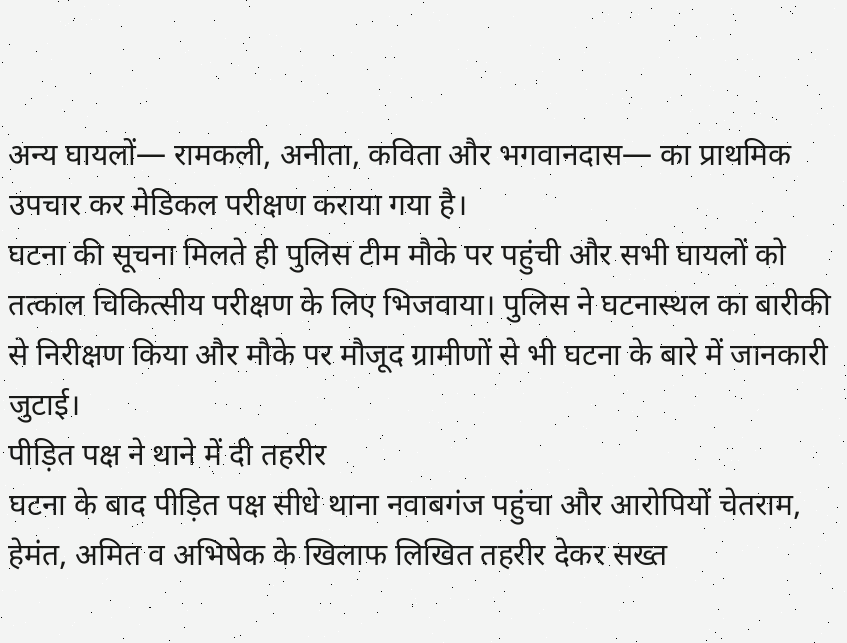अन्य घायलों— रामकली, अनीता, कविता और भगवानदास— का प्राथमिक उपचार कर मेडिकल परीक्षण कराया गया है।
घटना की सूचना मिलते ही पुलिस टीम मौके पर पहुंची और सभी घायलों को तत्काल चिकित्सीय परीक्षण के लिए भिजवाया। पुलिस ने घटनास्थल का बारीकी से निरीक्षण किया और मौके पर मौजूद ग्रामीणों से भी घटना के बारे में जानकारी जुटाई।
पीड़ित पक्ष ने थाने में दी तहरीर
घटना के बाद पीड़ित पक्ष सीधे थाना नवाबगंज पहुंचा और आरोपियों चेतराम, हेमंत, अमित व अभिषेक के खिलाफ लिखित तहरीर देकर सख्त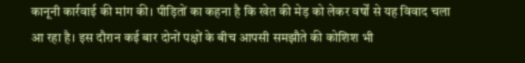कानूनी कार्रवाई की मांग की। पीड़ितों का कहना है कि खेत की मेड़ को लेकर वर्षों से यह विवाद चला आ रहा है। इस दौरान कई बार दोनों पक्षों के बीच आपसी समझौते की कोशिश भी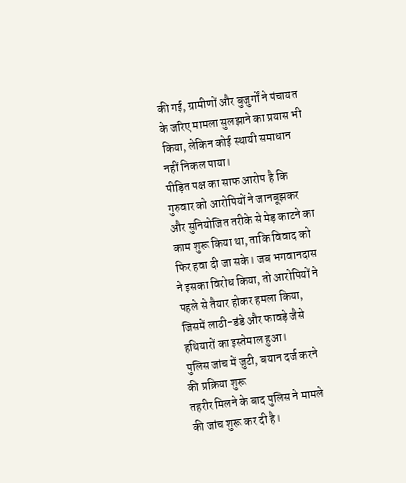की गई, ग्रामीणों और बुजुर्गों ने पंचायत के जरिए मामला सुलझाने का प्रयास भी किया, लेकिन कोई स्थायी समाधान नहीं निकल पाया।
पीड़ित पक्ष का साफ आरोप है कि गुरुवार को आरोपियों ने जानबूझकर और सुनियोजित तरीके से मेड़ काटने का काम शुरू किया था, ताकि विवाद को फिर हवा दी जा सके। जब भगवानदास ने इसका विरोध किया, तो आरोपियों ने पहले से तैयार होकर हमला किया, जिसमें लाठी-डंडे और फावड़े जैसे हथियारों का इस्तेमाल हुआ।
पुलिस जांच में जुटी, बयान दर्ज करने की प्रक्रिया शुरू
तहरीर मिलने के बाद पुलिस ने मामले की जांच शुरू कर दी है।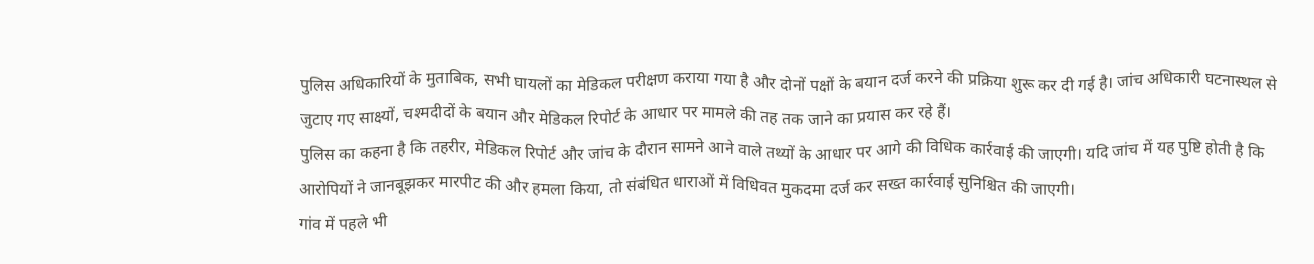पुलिस अधिकारियों के मुताबिक, सभी घायलों का मेडिकल परीक्षण कराया गया है और दोनों पक्षों के बयान दर्ज करने की प्रक्रिया शुरू कर दी गई है। जांच अधिकारी घटनास्थल से जुटाए गए साक्ष्यों, चश्मदीदों के बयान और मेडिकल रिपोर्ट के आधार पर मामले की तह तक जाने का प्रयास कर रहे हैं।
पुलिस का कहना है कि तहरीर, मेडिकल रिपोर्ट और जांच के दौरान सामने आने वाले तथ्यों के आधार पर आगे की विधिक कार्रवाई की जाएगी। यदि जांच में यह पुष्टि होती है कि आरोपियों ने जानबूझकर मारपीट की और हमला किया, तो संबंधित धाराओं में विधिवत मुकदमा दर्ज कर सख्त कार्रवाई सुनिश्चित की जाएगी।
गांव में पहले भी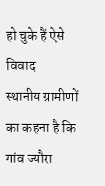हो चुके हैं ऐसे विवाद
स्थानीय ग्रामीणों का कहना है कि गांव ज्यौरा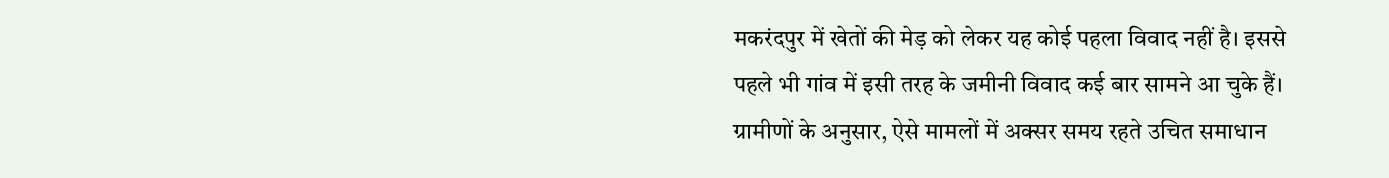मकरंदपुर में खेतों की मेड़ को लेकर यह कोई पहला विवाद नहीं है। इससे पहले भी गांव में इसी तरह के जमीनी विवाद कई बार सामने आ चुके हैं। ग्रामीणों के अनुसार, ऐसे मामलों में अक्सर समय रहते उचित समाधान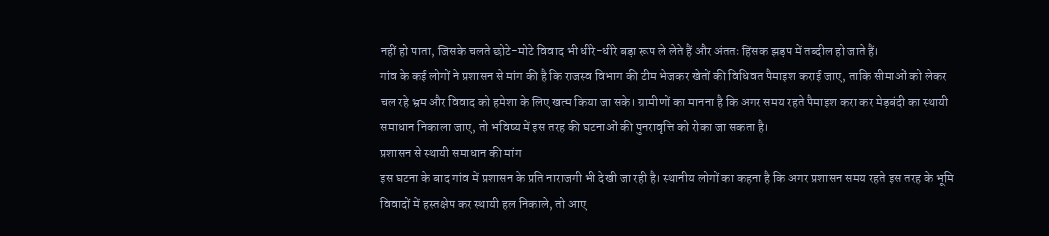नहीं हो पाता, जिसके चलते छोटे-मोटे विवाद भी धीरे-धीरे बड़ा रूप ले लेते हैं और अंततः हिंसक झड़प में तब्दील हो जाते हैं।
गांव के कई लोगों ने प्रशासन से मांग की है कि राजस्व विभाग की टीम भेजकर खेतों की विधिवत पैमाइश कराई जाए, ताकि सीमाओं को लेकर चल रहे भ्रम और विवाद को हमेशा के लिए खत्म किया जा सके। ग्रामीणों का मानना है कि अगर समय रहते पैमाइश करा कर मेड़बंदी का स्थायी समाधान निकाला जाए, तो भविष्य में इस तरह की घटनाओं की पुनरावृत्ति को रोका जा सकता है।
प्रशासन से स्थायी समाधान की मांग
इस घटना के बाद गांव में प्रशासन के प्रति नाराजगी भी देखी जा रही है। स्थानीय लोगों का कहना है कि अगर प्रशासन समय रहते इस तरह के भूमि विवादों में हस्तक्षेप कर स्थायी हल निकाले, तो आए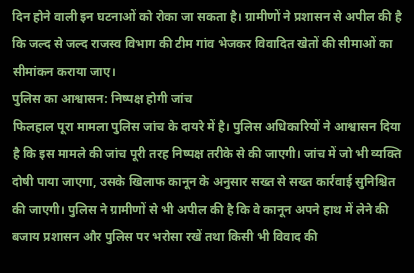दिन होने वाली इन घटनाओं को रोका जा सकता है। ग्रामीणों ने प्रशासन से अपील की है कि जल्द से जल्द राजस्व विभाग की टीम गांव भेजकर विवादित खेतों की सीमाओं का सीमांकन कराया जाए।
पुलिस का आश्वासन: निष्पक्ष होगी जांच
फिलहाल पूरा मामला पुलिस जांच के दायरे में है। पुलिस अधिकारियों ने आश्वासन दिया है कि इस मामले की जांच पूरी तरह निष्पक्ष तरीके से की जाएगी। जांच में जो भी व्यक्ति दोषी पाया जाएगा, उसके खिलाफ कानून के अनुसार सख्त से सख्त कार्रवाई सुनिश्चित की जाएगी। पुलिस ने ग्रामीणों से भी अपील की है कि वे कानून अपने हाथ में लेने की बजाय प्रशासन और पुलिस पर भरोसा रखें तथा किसी भी विवाद की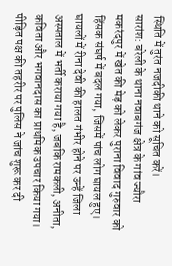स्थिति में तुरंत नजदीकी थाने को सूचित करें।
सारांश: बरेली के थाना नवाबगंज क्षेत्र के गांव ज्यौरा मकरंदपुर में खेत की मेड़ को लेकर पुराना विवाद गुरुवार को हिंसक संघर्ष में बदल गया, जिसमें पांच लोग घायल हुए। घायलों में रीना देवी की हालत गंभीर होने पर उन्हें जिला अस्पताल में भर्ती कराया गया है, जबकि रामकली, अनीता, कविता और भगवानदास का प्राथमिक उपचार किया गया। पीड़ित पक्ष की तहरीर पर पुलिस ने जांच शुरू कर दी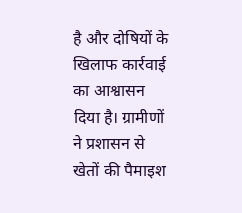है और दोषियों के खिलाफ कार्रवाई का आश्वासन दिया है। ग्रामीणों ने प्रशासन से खेतों की पैमाइश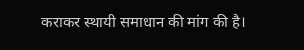कराकर स्थायी समाधान की मांग की है।